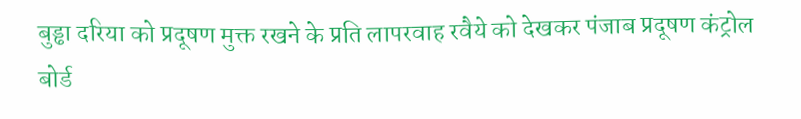बुड्ढा दरिया को प्रदूषण मुक्त रखने के प्रति लापरवाह रवैये को देखकर पंजाब प्रदूषण कंट्रोल बोर्ड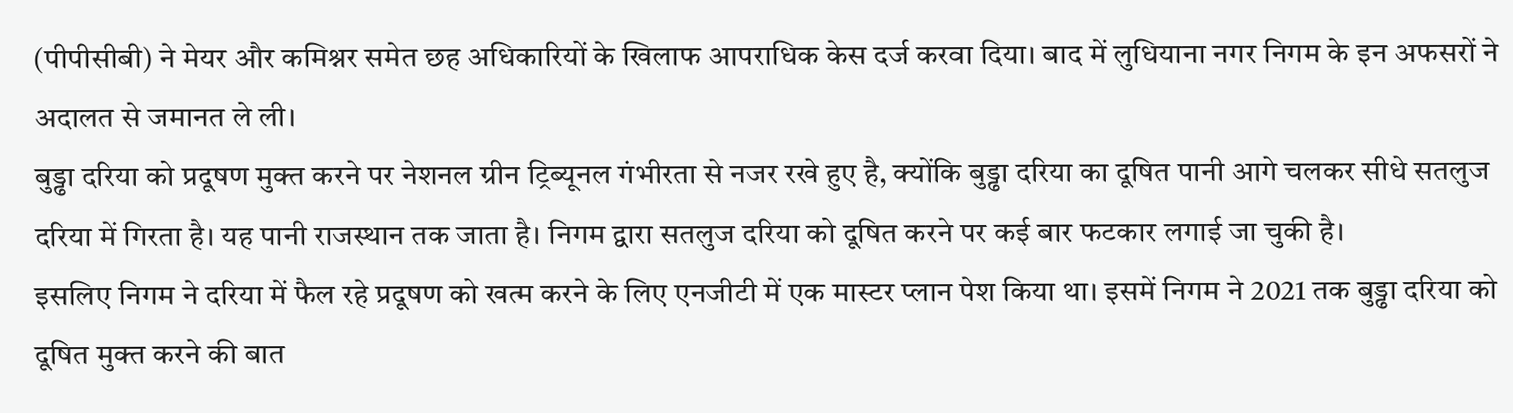(पीपीसीबी) ने मेयर और कमिश्नर समेत छह अधिकारियों के खिलाफ आपराधिक केस दर्ज करवा दिया। बाद में लुधियाना नगर निगम के इन अफसरों ने अदालत से जमानत ले ली।
बुड्ढा दरिया को प्रदूषण मुक्त करने पर नेशनल ग्रीन ट्रिब्यूनल गंभीरता से नजर रखे हुए है, क्योंकि बुड्ढा दरिया का दूषित पानी आगे चलकर सीधे सतलुज दरिया में गिरता है। यह पानी राजस्थान तक जाता है। निगम द्वारा सतलुज दरिया को दूषित करने पर कई बार फटकार लगाई जा चुकी है।
इसलिए निगम ने दरिया में फैल रहे प्रदूषण को खत्म करने के लिए एनजीटी में एक मास्टर प्लान पेश किया था। इसमें निगम ने 2021 तक बुड्ढा दरिया को दूषित मुक्त करने की बात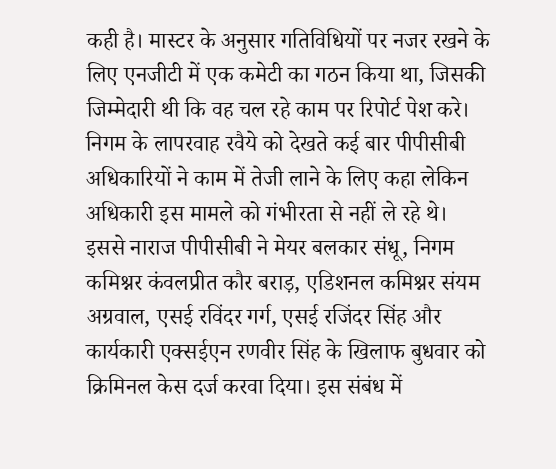कही है। मास्टर के अनुसार गतिविधियों पर नजर रखने के लिए एनजीटी में एक कमेटी का गठन किया था, जिसकी जिम्मेदारी थी कि वह चल रहे काम पर रिपोर्ट पेश करे।
निगम के लापरवाह रवैये को देखते कई बार पीपीसीबी अधिकारियों ने काम में तेजी लाने के लिए कहा लेकिन अधिकारी इस मामले को गंभीरता से नहीं ले रहे थे।
इससे नाराज पीपीसीबी ने मेयर बलकार संधू, निगम कमिश्नर कंवलप्रीत कौर बराड़, एडिशनल कमिश्नर संयम अग्रवाल, एसई रविंदर गर्ग, एसई रजिंदर सिंह और कार्यकारी एक्सईएन रणवीर सिंह के खिलाफ बुधवार को क्रिमिनल केस दर्ज करवा दिया। इस संबंध में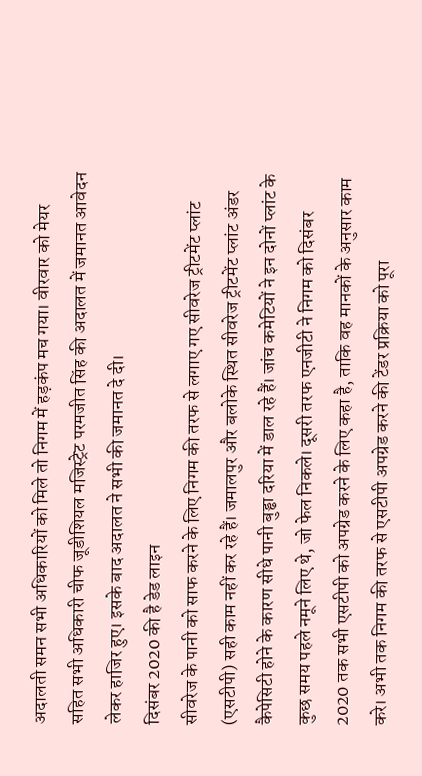अदालती समन सभी अधिकारियों को मिले तो निगम में हड़कंप मच गया। वीरवार को मेयर सहित सभी अधिकारी चीफ जूडीशियल मजिस्ट्रेट परमजीत सिंह की अदालत में जमानत आवेदन लेकर हाजिर हुए। इसके बाद अदालत ने सभी की जमानत दे दी।
दिसंबर 2020 की है डेड लाइन
सीवरेज के पानी को साफ करने के लिए निगम की तरफ से लगाए गए सीवरेज ट्रीटमेंट प्लांट (एसटीपी) सही काम नहीं कर रहे हैं। जमालपुर और बलोके स्थित सीवरेज ट्रीटमेंट प्लांट अंडर कैपेसिटी होने के कारण सीधे पानी बुड्ढा दरिया में डाल रहे हैं। जांच कमेटियों ने इन दोनों प्लांट के कुछ समय पहले नमूने लिए थे, जो फेल निकले। दूसरी तरफ एनजीटी ने निगम को दिसंबर 2020 तक सभी एसटीपी को अपग्रेड करने के लिए कहा है, ताकि वह मानकों के अनुसार काम करे। अभी तक निगम की तरफ से एसटीपी अपग्रेड करने की टेंडर प्रक्रिया को पूरा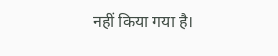नहीं किया गया है।